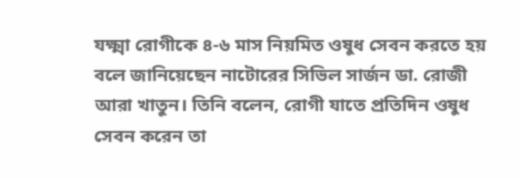যক্ষ্মা রোগীকে ৪-৬ মাস নিয়মিত ওষুধ সেবন করতে হয় বলে জানিয়েছেন নাটোরের সিভিল সার্জন ডা. রোজী আরা খাতুন। তিনি বলেন, রোগী যাতে প্রতিদিন ওষুধ সেবন করেন তা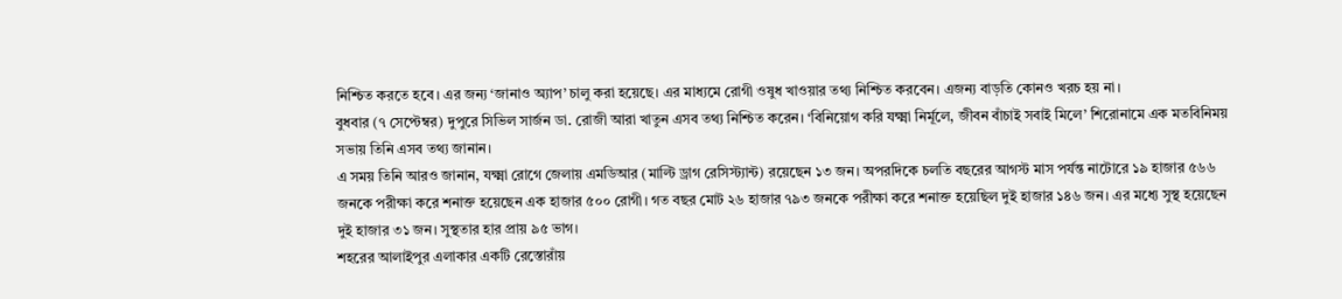নিশ্চিত করতে হবে। এর জন্য ‘জানাও অ্যাপ’ চালু করা হয়েছে। এর মাধ্যমে রোগী ওষুধ খাওয়ার তথ্য নিশ্চিত করবেন। এজন্য বাড়তি কোনও খরচ হয় না।
বুধবার (৭ সেপ্টেম্বর) দুপুরে সিভিল সার্জন ডা. রোজী আরা খাতুন এসব তথ্য নিশ্চিত করেন। ‘বিনিয়োগ করি যক্ষ্মা নির্মূলে, জীবন বাঁচাই সবাই মিলে’ শিরোনামে এক মতবিনিময় সভায় তিনি এসব তথ্য জানান।
এ সময় তিনি আরও জানান, যক্ষ্মা রোগে জেলায় এমডিআর (মাল্টি ড্রাগ রেসিস্ট্যান্ট) রয়েছেন ১৩ জন। অপরদিকে চলতি বছরের আগস্ট মাস পর্যন্ত নাটোরে ১৯ হাজার ৫৬৬ জনকে পরীক্ষা করে শনাক্ত হয়েছেন এক হাজার ৫০০ রোগী। গত বছর মোট ২৬ হাজার ৭৯৩ জনকে পরীক্ষা করে শনাক্ত হয়েছিল দুই হাজার ১৪৬ জন। এর মধ্যে সুস্থ হয়েছেন দুই হাজার ৩১ জন। সুস্থতার হার প্রায় ৯৫ ভাগ।
শহরের আলাইপুর এলাকার একটি রেস্তোরাঁয়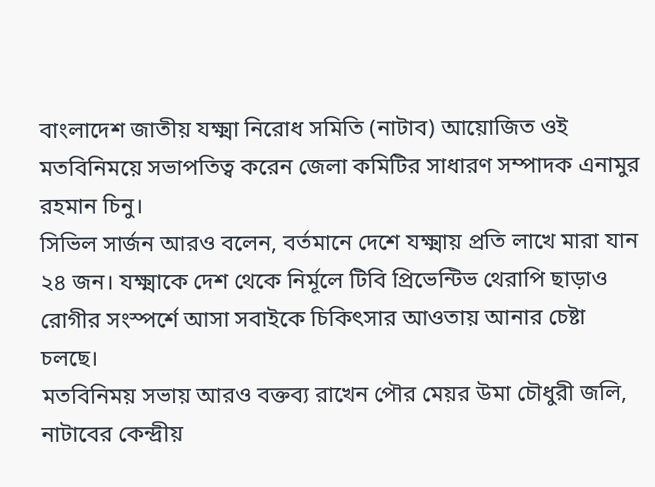বাংলাদেশ জাতীয় যক্ষ্মা নিরোধ সমিতি (নাটাব) আয়োজিত ওই মতবিনিময়ে সভাপতিত্ব করেন জেলা কমিটির সাধারণ সম্পাদক এনামুর রহমান চিনু।
সিভিল সার্জন আরও বলেন, বর্তমানে দেশে যক্ষ্মায় প্রতি লাখে মারা যান ২৪ জন। যক্ষ্মাকে দেশ থেকে নির্মূলে টিবি প্রিভেন্টিভ থেরাপি ছাড়াও রোগীর সংস্পর্শে আসা সবাইকে চিকিৎসার আওতায় আনার চেষ্টা চলছে।
মতবিনিময় সভায় আরও বক্তব্য রাখেন পৌর মেয়র উমা চৌধুরী জলি, নাটাবের কেন্দ্রীয়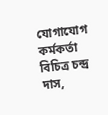যোগাযোগ কর্মকর্তা বিচিত্র চন্দ্র দাস,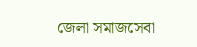জেলা সমাজসেবা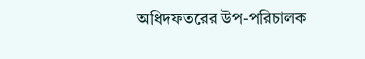অধিদফতরের উপ-পরিচালক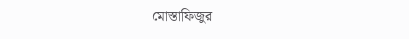মোস্তাফিজুর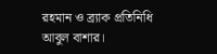রহমান ও ব্র্যাক প্রতিনিধি আবুল বাশার।